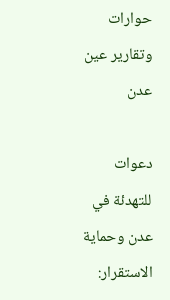حوارات وتقارير عين عدن

دعوات للتهدئة في عدن وحماية الاستقرار: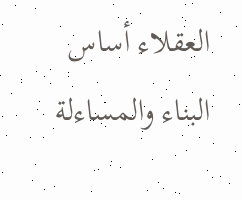العقلاء أساس البناء والمساءلة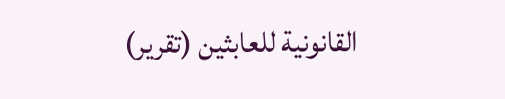القانونية للعابثين (تقرير)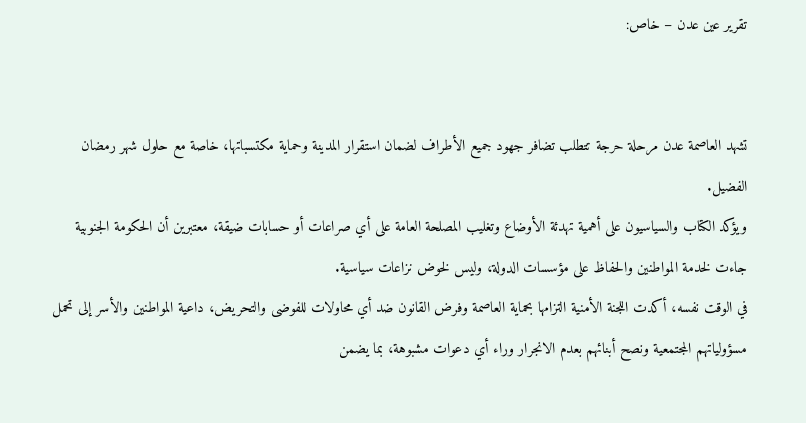تقرير عين عدن – خاص:


تشهد العاصمة عدن مرحلة حرجة تتطلب تضافر جهود جميع الأطراف لضمان استقرار المدينة وحماية مكتسباتها، خاصة مع حلول شهر رمضان الفضيل.
ويؤكد الكتاب والسياسيون على أهمية تهدئة الأوضاع وتغليب المصلحة العامة على أي صراعات أو حسابات ضيقة، معتبرين أن الحكومة الجنوبية جاءت لخدمة المواطنين والحفاظ على مؤسسات الدولة، وليس لخوض نزاعات سياسية.
في الوقت نفسه، أكدت اللجنة الأمنية التزامها بحماية العاصمة وفرض القانون ضد أي محاولات للفوضى والتحريض، داعية المواطنين والأسر إلى تحمل مسؤولياتهم المجتمعية ونصح أبنائهم بعدم الانجرار وراء أي دعوات مشبوهة، بما يضمن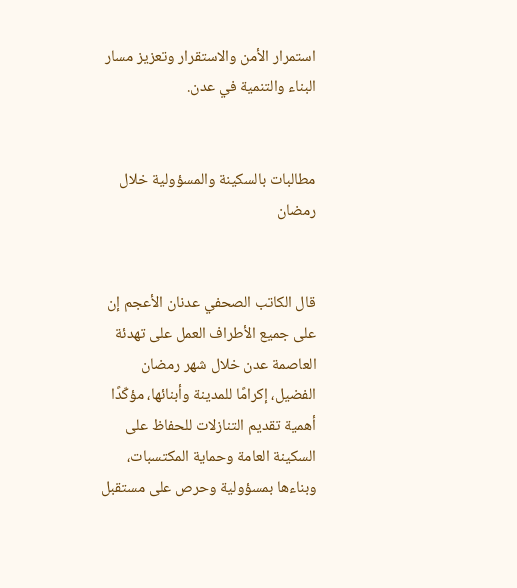استمرار الأمن والاستقرار وتعزيز مسار البناء والتنمية في عدن.


مطالبات بالسكينة والمسؤولية خلال رمضان


قال الكاتب الصحفي عدنان الأعجم إن على جميع الأطراف العمل على تهدئة العاصمة عدن خلال شهر رمضان الفضيل، إكرامًا للمدينة وأبنائها، مؤكّدًا أهمية تقديم التنازلات للحفاظ على السكينة العامة وحماية المكتسبات، وبناءها بمسؤولية وحرص على مستقبل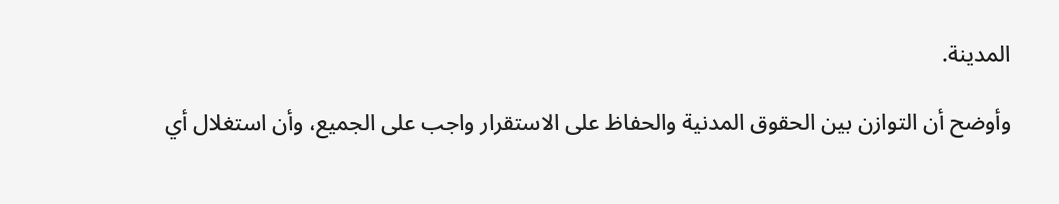المدينة.

وأوضح أن التوازن بين الحقوق المدنية والحفاظ على الاستقرار واجب على الجميع، وأن استغلال أي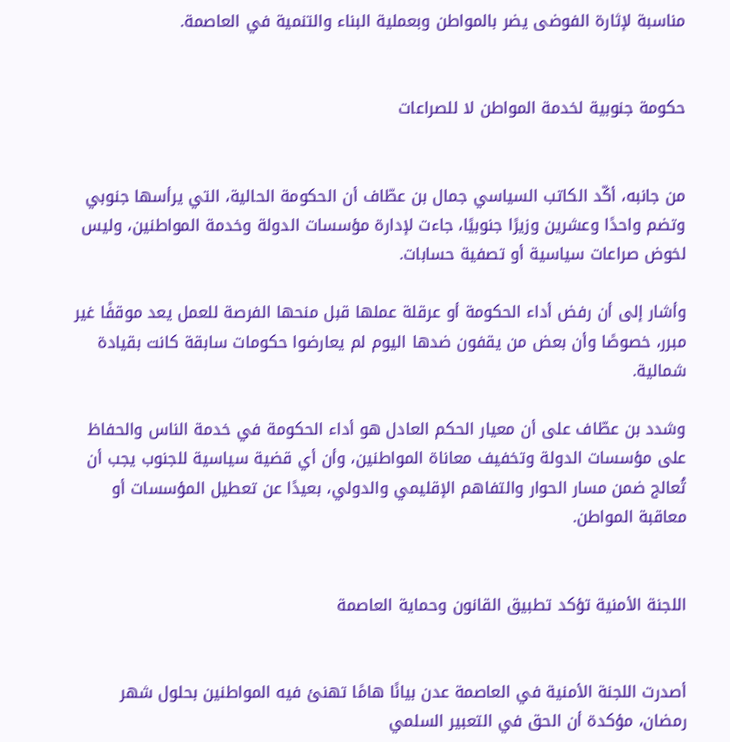مناسبة لإثارة الفوضى يضر بالمواطن وبعملية البناء والتنمية في العاصمة.


حكومة جنوبية لخدمة المواطن لا للصراعات


من جانبه، أكّد الكاتب السياسي جمال بن عطّاف أن الحكومة الحالية، التي يرأسها جنوبي وتضم واحدًا وعشرين وزيرًا جنوبيًا، جاءت لإدارة مؤسسات الدولة وخدمة المواطنين، وليس لخوض صراعات سياسية أو تصفية حسابات.

وأشار إلى أن رفض أداء الحكومة أو عرقلة عملها قبل منحها الفرصة للعمل يعد موقفًا غير مبرر، خصوصًا وأن بعض من يقفون ضدها اليوم لم يعارضوا حكومات سابقة كانت بقيادة شمالية.

وشدد بن عطّاف على أن معيار الحكم العادل هو أداء الحكومة في خدمة الناس والحفاظ على مؤسسات الدولة وتخفيف معاناة المواطنين، وأن أي قضية سياسية للجنوب يجب أن تُعالج ضمن مسار الحوار والتفاهم الإقليمي والدولي، بعيدًا عن تعطيل المؤسسات أو معاقبة المواطن.


اللجنة الأمنية تؤكد تطبيق القانون وحماية العاصمة


أصدرت اللجنة الأمنية في العاصمة عدن بيانًا هامًا تهنئ فيه المواطنين بحلول شهر رمضان، مؤكدة أن الحق في التعبير السلمي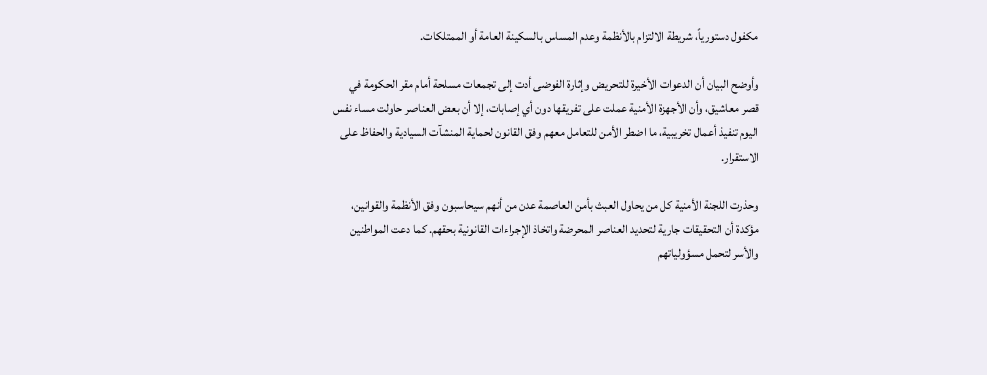مكفول دستورياً، شريطة الالتزام بالأنظمة وعدم المساس بالسكينة العامة أو الممتلكات.

وأوضح البيان أن الدعوات الأخيرة للتحريض وإثارة الفوضى أدت إلى تجمعات مسلحة أمام مقر الحكومة في قصر معاشيق، وأن الأجهزة الأمنية عملت على تفريقها دون أي إصابات، إلا أن بعض العناصر حاولت مساء نفس اليوم تنفيذ أعمال تخريبية، ما اضطر الأمن للتعامل معهم وفق القانون لحماية المنشآت السيادية والحفاظ على الاستقرار.

وحذرت اللجنة الأمنية كل من يحاول العبث بأمن العاصمة عدن من أنهم سيحاسبون وفق الأنظمة والقوانين، مؤكدة أن التحقيقات جارية لتحديد العناصر المحرضة واتخاذ الإجراءات القانونية بحقهم. كما دعت المواطنين والأسر لتحمل مسؤولياتهم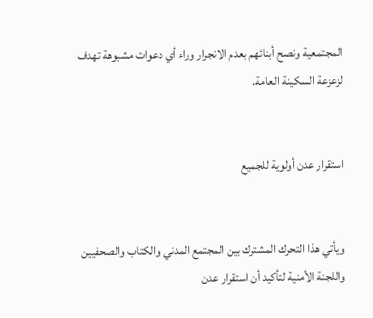المجتمعية ونصح أبنائهم بعدم الانجرار وراء أي دعوات مشبوهة تهدف لزعزعة السكينة العامة.


استقرار عدن أولوية للجميع


ويأتي هذا التحرك المشترك بين المجتمع المدني والكتاب والصحفيين واللجنة الأمنية لتأكيد أن استقرار عدن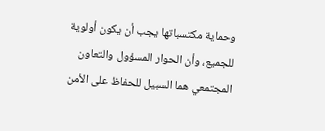وحماية مكتسباتها يجب أن يكون أولوية للجميع، وأن الحوار المسؤول والتعاون المجتمعي هما السبيل للحفاظ على الأمن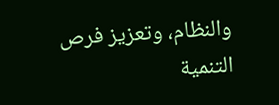والنظام، وتعزيز فرص التنمية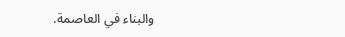والبناء في العاصمة.